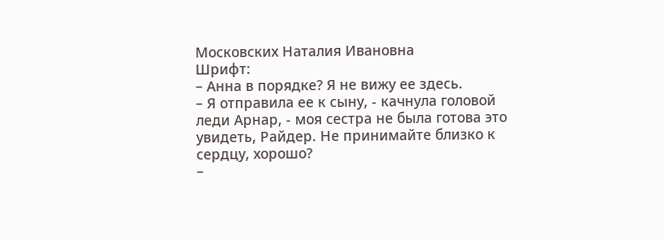Московских Наталия Ивановна
Шрифт:
– Анна в порядке? Я не вижу ее здесь.
– Я отправила ее к сыну, - качнула головой леди Арнар, - моя сестра не была готова это увидеть, Райдер. Не принимайте близко к сердцу, хорошо?
–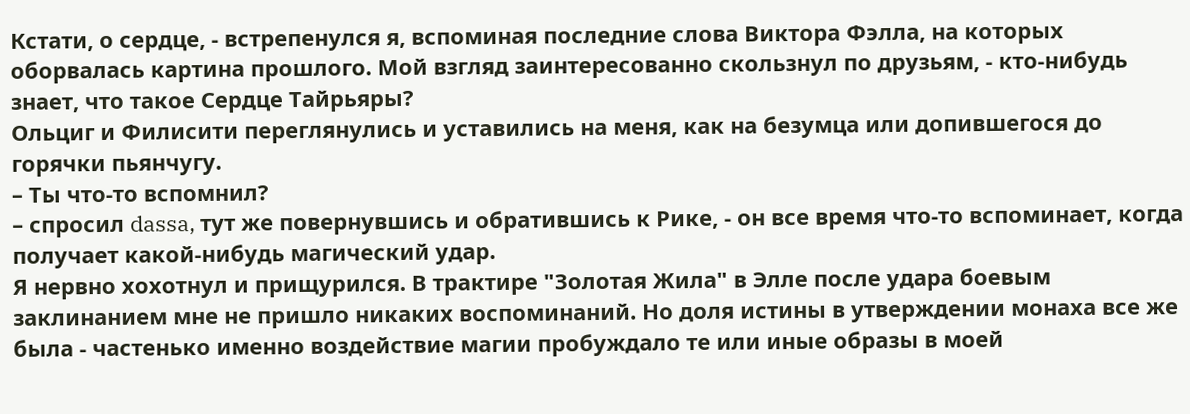Кстати, о сердце, - встрепенулся я, вспоминая последние слова Виктора Фэлла, на которых оборвалась картина прошлого. Мой взгляд заинтересованно скользнул по друзьям, - кто-нибудь знает, что такое Сердце Тайрьяры?
Ольциг и Филисити переглянулись и уставились на меня, как на безумца или допившегося до горячки пьянчугу.
– Ты что-то вспомнил?
– спросил dassa, тут же повернувшись и обратившись к Рике, - он все время что-то вспоминает, когда получает какой-нибудь магический удар.
Я нервно хохотнул и прищурился. В трактире "Золотая Жила" в Элле после удара боевым заклинанием мне не пришло никаких воспоминаний. Но доля истины в утверждении монаха все же была - частенько именно воздействие магии пробуждало те или иные образы в моей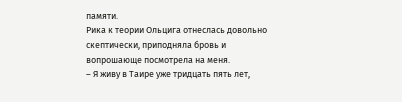памяти.
Рика к теории Ольцига отнеслась довольно скептически, приподняла бровь и вопрошающе посмотрела на меня.
– Я живу в Таире уже тридцать пять лет,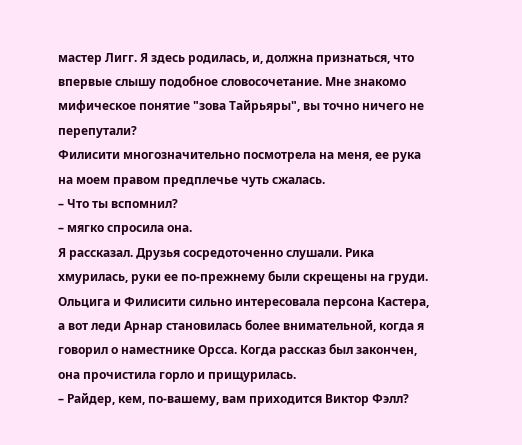мастер Лигг. Я здесь родилась, и, должна признаться, что впервые слышу подобное словосочетание. Мне знакомо мифическое понятие "зова Тайрьяры", вы точно ничего не перепутали?
Филисити многозначительно посмотрела на меня, ее рука на моем правом предплечье чуть сжалась.
– Что ты вспомнил?
– мягко спросила она.
Я рассказал. Друзья сосредоточенно слушали. Рика хмурилась, руки ее по-прежнему были скрещены на груди. Ольцига и Филисити сильно интересовала персона Кастера, а вот леди Арнар становилась более внимательной, когда я говорил о наместнике Орсса. Когда рассказ был закончен, она прочистила горло и прищурилась.
– Райдер, кем, по-вашему, вам приходится Виктор Фэлл?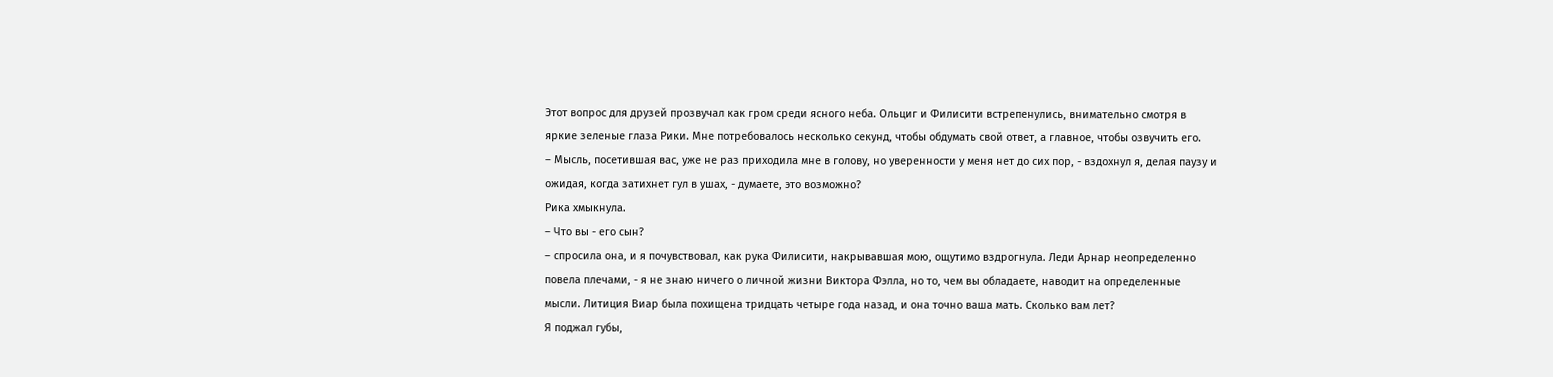Этот вопрос для друзей прозвучал как гром среди ясного неба. Ольциг и Филисити встрепенулись, внимательно смотря в яркие зеленые глаза Рики. Мне потребовалось несколько секунд, чтобы обдумать свой ответ, а главное, чтобы озвучить его.
– Мысль, посетившая вас, уже не раз приходила мне в голову, но уверенности у меня нет до сих пор, - вздохнул я, делая паузу и ожидая, когда затихнет гул в ушах, - думаете, это возможно?
Рика хмыкнула.
– Что вы - его сын?
– спросила она, и я почувствовал, как рука Филисити, накрывавшая мою, ощутимо вздрогнула. Леди Арнар неопределенно повела плечами, - я не знаю ничего о личной жизни Виктора Фэлла, но то, чем вы обладаете, наводит на определенные мысли. Литиция Виар была похищена тридцать четыре года назад, и она точно ваша мать. Сколько вам лет?
Я поджал губы,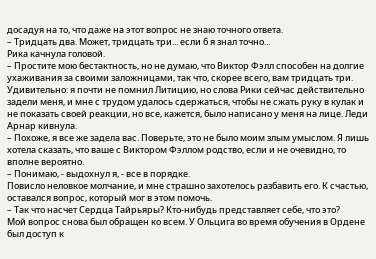досадуя на то, что даже на этот вопрос не знаю точного ответа.
– Тридцать два. Может, тридцать три... если б я знал точно...
Рика качнула головой.
– Простите мою бестактность, но не думаю, что Виктор Фэлл способен на долгие ухаживания за своими заложницами, так что, скорее всего, вам тридцать три.
Удивительно: я почти не помнил Литицию, но слова Рики сейчас действительно задели меня, и мне с трудом удалось сдержаться, чтобы не сжать руку в кулак и не показать своей реакции, но все, кажется, было написано у меня на лице. Леди Арнар кивнула.
– Похоже, я все же задела вас. Поверьте, это не было моим злым умыслом. Я лишь хотела сказать, что ваше с Виктором Фэллом родство, если и не очевидно, то вполне вероятно.
– Понимаю, - выдохнул я, - все в порядке.
Повисло неловкое молчание, и мне страшно захотелось разбавить его. К счастью, оставался вопрос, который мог в этом помочь.
– Так что насчет Сердца Тайрьяры? Кто-нибудь представляет себе, что это?
Мой вопрос снова был обращен ко всем. У Ольцига во время обучения в Ордене был доступ к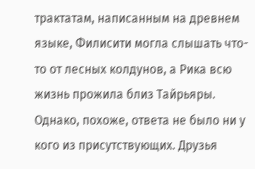трактатам, написанным на древнем языке, Филисити могла слышать что-то от лесных колдунов, а Рика всю жизнь прожила близ Тайрьяры. Однако, похоже, ответа не было ни у кого из присутствующих. Друзья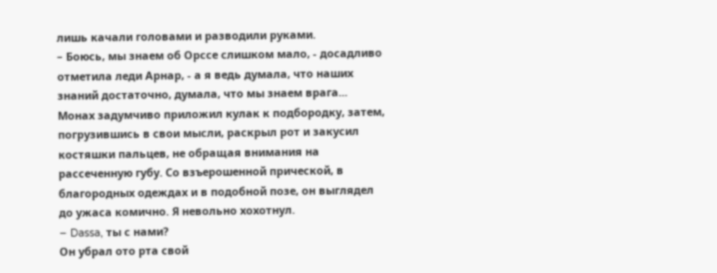лишь качали головами и разводили руками.
– Боюсь, мы знаем об Орссе слишком мало, - досадливо отметила леди Арнар, - а я ведь думала, что наших знаний достаточно, думала, что мы знаем врага...
Монах задумчиво приложил кулак к подбородку, затем, погрузившись в свои мысли, раскрыл рот и закусил костяшки пальцев, не обращая внимания на рассеченную губу. Со взъерошенной прической, в благородных одеждах и в подобной позе, он выглядел до ужаса комично. Я невольно хохотнул.
– Dassa, ты с нами?
Он убрал ото рта свой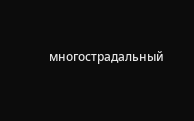многострадальный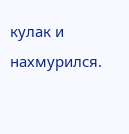кулак и нахмурился.